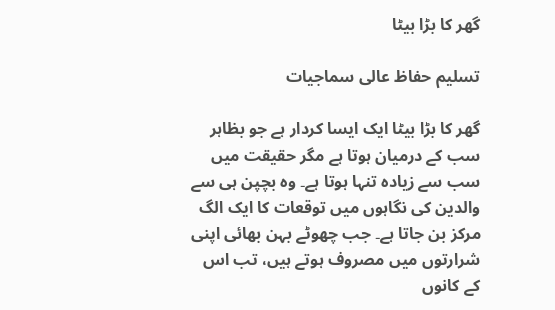گھر کا بڑا بیٹا

تسلیم حفاظ عالی سماجیات

گھر کا بڑا بیٹا ایک ایسا کردار ہے جو بظاہر سب کے درمیان ہوتا ہے مگر حقیقت میں سب سے زیادہ تنہا ہوتا ہے۔ وہ بچپن ہی سے والدین کی نگاہوں میں توقعات کا ایک الگ مرکز بن جاتا ہے۔ جب چھوٹے بہن بھائی اپنی شرارتوں میں مصروف ہوتے ہیں، تب اس کے کانوں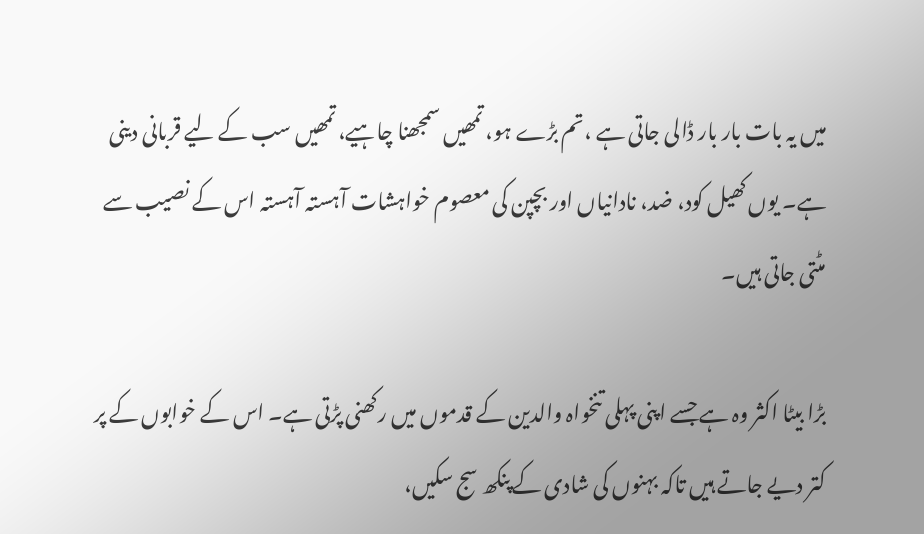میں یہ بات بار بار ڈالی جاتی ہے ،تم بڑے ہو، تمھیں سمجھنا چاہیے، تمھیں سب کے لیے قربانی دینی ہے۔ یوں کھیل کود، ضد، نادانیاں اور بچپن کی معصوم خواہشات آہستہ آہستہ اس کے نصیب سے مٹتی جاتی ہیں۔

بڑا بیٹا اکثر وہ ہے جسے اپنی پہلی تنخواہ والدین کے قدموں میں رکھنی پڑتی ہے۔ اس کے خوابوں کے پر کتر دیے جاتے ہیں تاکہ بہنوں کی شادی کے پنکھ سج سکیں،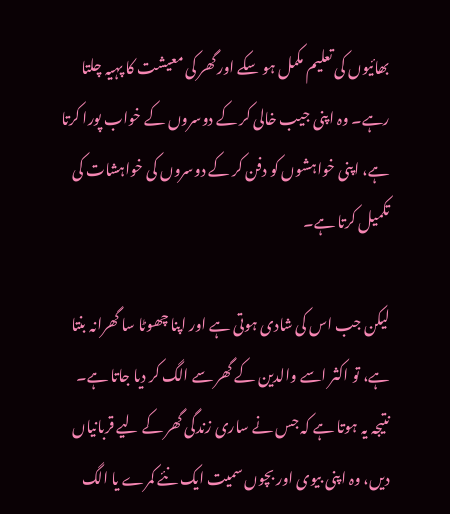بھائیوں کی تعلیم مکمل ہو سکے اور گھر کی معیشت کا پہیہ چلتا رہے۔ وہ اپنی جیب خالی کر کے دوسروں کے خواب پورا کرتا ہے، اپنی خواہشوں کو دفن کر کے دوسروں کی خواہشات کی تکمیل کرتا ہے۔

لیکن جب اس کی شادی ہوتی ہے اور اپنا چھوٹا سا گھرانہ بنتا ہے، تو اکثر اسے والدین کے گھر سے الگ کر دیا جاتا ہے۔ نتیجہ یہ ہوتا ہے کہ جس نے ساری زندگی گھر کے لیے قربانیاں دیں، وہ اپنی بیوی اور بچوں سمیت ایک نئے کمرے یا الگ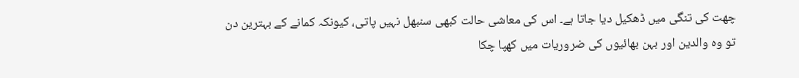چھت کی تنگی میں ڈھکیل دیا جاتا ہے۔ اس کی معاشی حالت کبھی سنبھل نہیں پاتی، کیونکہ کمانے کے بہترین دن تو وہ والدین اور بہن بھائیوں کی ضروریات میں کھپا چکا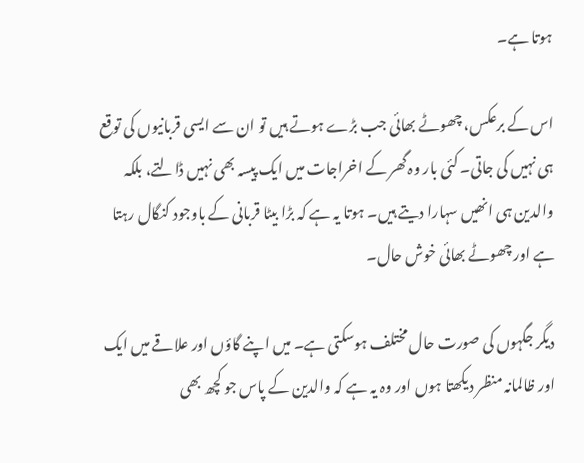ہوتا ہے۔

اس کے برعکس، چھوٹے بھائی جب بڑے ہوتے ہیں تو ان سے ایسی قربانیوں کی توقع ہی نہیں کی جاتی۔ کئی بار وہ گھر کے اخراجات میں ایک پیسہ بھی نہیں ڈالتے، بلکہ والدین ہی انھیں سہارا دیتے ہیں۔ ہوتا یہ ہے کہ بڑا بیٹا قربانی کے باوجود کنگال رہتا ہے اور چھوٹے بھائی خوش حال۔

دیگر جگہوں کی صورت حال مختلف ہوسکتی ہے۔ میں اپنے گاؤں اور علاقے میں ایک اور ظالمانہ منظر دیکھتا ہوں اور وہ یہ ہے کہ والدین کے پاس جو کچھ بھی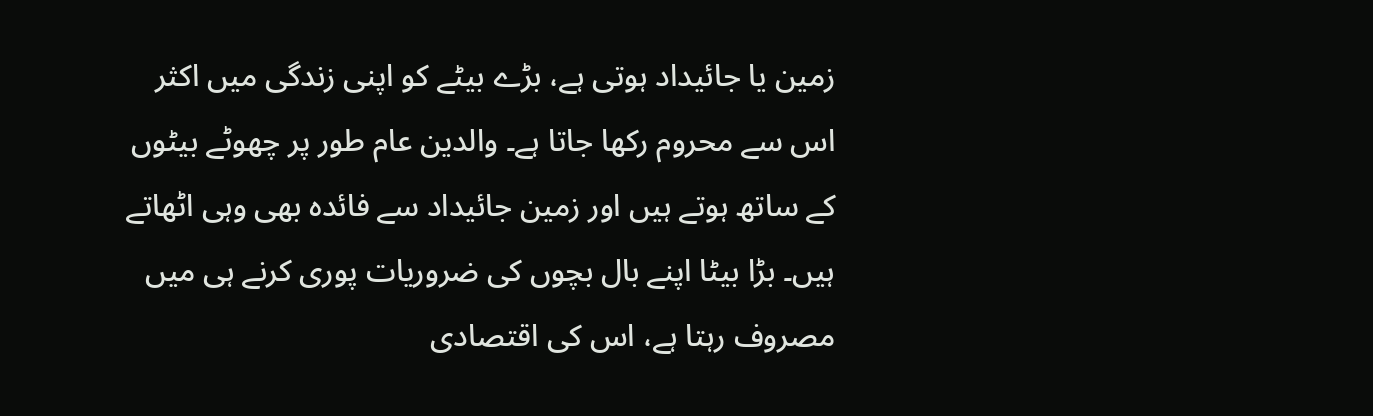زمین یا جائیداد ہوتی ہے، بڑے بیٹے کو اپنی زندگی میں اکثر اس سے محروم رکھا جاتا ہے۔ والدین عام طور پر چھوٹے بیٹوں کے ساتھ ہوتے ہیں اور زمین جائیداد سے فائدہ بھی وہی اٹھاتے ہیں۔ بڑا بیٹا اپنے بال بچوں کی ضروریات پوری کرنے ہی میں مصروف رہتا ہے، اس کی اقتصادی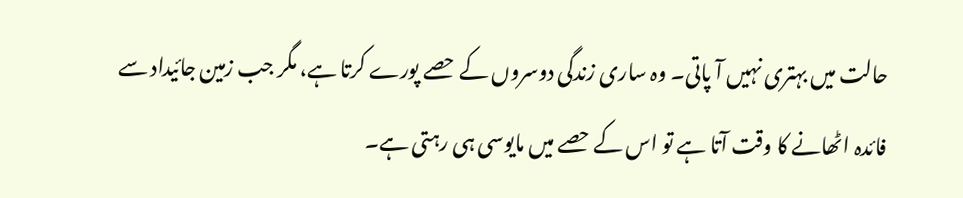حالت میں بہتری نہیں آ پاتی۔ وہ ساری زندگی دوسروں کے حصے پورے کرتا ہے، مگر جب زمین جائیداد سے فائدہ اٹھانے کا وقت آتا ہے تو اس کے حصے میں مایوسی ہی رہتی ہے۔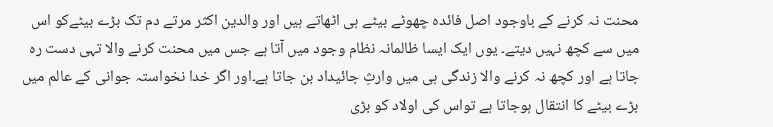محنت نہ کرنے کے باوجود اصل فائدہ چھوٹے بیٹے ہی اٹھاتے ہیں اور والدین اکثر مرتے دم تک بڑے بیٹےکو اس میں سے کچھ نہیں دیتے۔ یوں ایک ایسا ظالمانہ نظام وجود میں آتا ہے جس میں محنت کرنے والا تہی دست رہ جاتا ہے اور کچھ نہ کرنے والا زندگی ہی میں وارثِ جائیداد بن جاتا ہے۔اور اگر خدا نخواستہ جوانی کے عالم میں بڑے بیٹے کا انتقال ہوجاتا ہے تواس کی اولاد کو بڑی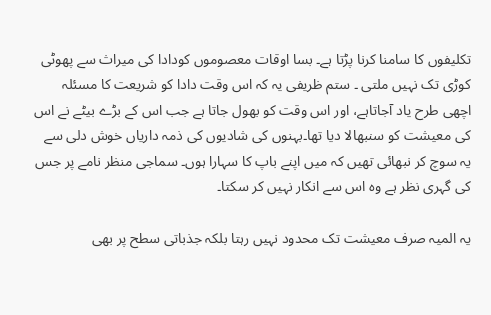تکلیفوں کا سامنا کرنا پڑتا ہے۔ بسا اوقات معصوموں کودادا کی میراث سے پھوٹی کوڑی تک نہیں ملتی ۔ ستم ظریفی یہ کہ اس وقت دادا کو شریعت کا مسئلہ اچھی طرح یاد آجاتاہے، اور اس وقت کو بھول جاتا ہے جب اس کے بڑے بیٹے نے اس کی معیشت کو سنبھالا دیا تھا۔بہنوں کی شادیوں کی ذمہ داریاں خوش دلی سے یہ سوچ کر نبھائی تھیں کہ میں اپنے باپ کا سہارا ہوں۔ سماجی منظر نامے پر جس کی گہری نظر ہے وہ اس سے انکار نہیں کر سکتا۔

یہ المیہ صرف معیشت تک محدود نہیں رہتا بلکہ جذباتی سطح پر بھی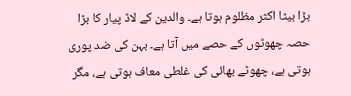بڑا بیٹا اکثر مظلوم ہوتا ہے۔ والدین کے لاڈ پیار کا بڑا حصہ چھوٹوں کے حصے میں آتا ہے۔ بہن کی ضد پوری ہوتی ہے، چھوٹے بھائی کی غلطی معاف ہوتی ہے، مگر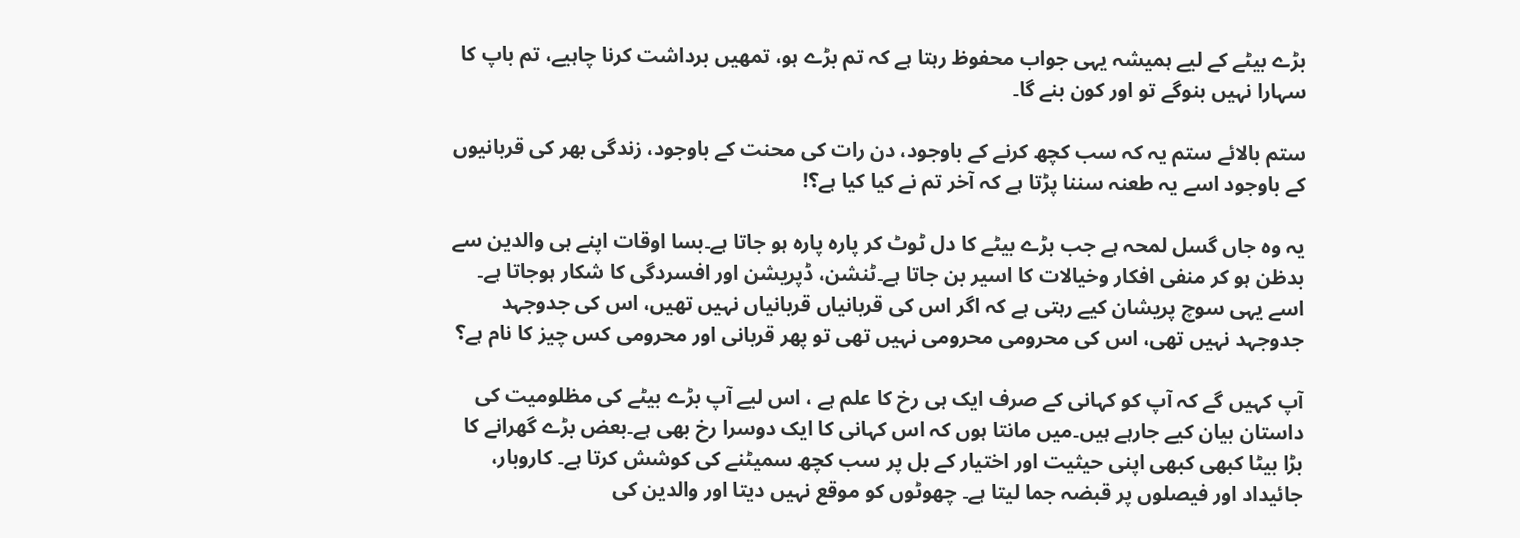بڑے بیٹے کے لیے ہمیشہ یہی جواب محفوظ رہتا ہے کہ تم بڑے ہو، تمھیں برداشت کرنا چاہیے، تم باپ کا سہارا نہیں بنوگے تو اور کون بنے گا۔

ستم بالائے ستم یہ کہ سب کچھ کرنے کے باوجود، دن رات کی محنت کے باوجود، زندگی بھر کی قربانیوں کے باوجود اسے یہ طعنہ سننا پڑتا ہے کہ آخر تم نے کیا کیا ہے؟!

یہ وہ جاں گسل لمحہ ہے جب بڑے بیٹے کا دل ٹوٹ کر پارہ پارہ ہو جاتا ہے۔بسا اوقات اپنے ہی والدین سے بدظن ہو کر منفی افکار وخیالات کا اسیر بن جاتا ہے۔ٹنشن، ڈپریشن اور افسردگی کا شکار ہوجاتا ہے۔ اسے یہی سوچ پریشان کیے رہتی ہے کہ اگر اس کی قربانیاں قربانیاں نہیں تھیں، اس کی جدوجہد جدوجہد نہیں تھی، اس کی محرومی محرومی نہیں تھی تو پھر قربانی اور محرومی کس چیز کا نام ہے؟

آپ کہیں گے کہ آپ کو کہانی کے صرف ایک ہی رخ کا علم ہے ، اس لیے آپ بڑے بیٹے کی مظلومیت کی داستان بیان کیے جارہے ہیں۔میں مانتا ہوں کہ اس کہانی کا ایک دوسرا رخ بھی ہے۔بعض بڑے گھرانے کا بڑا بیٹا کبھی کبھی اپنی حیثیت اور اختیار کے بل پر سب کچھ سمیٹنے کی کوشش کرتا ہے۔ کاروبار، جائیداد اور فیصلوں پر قبضہ جما لیتا ہے۔ چھوٹوں کو موقع نہیں دیتا اور والدین کی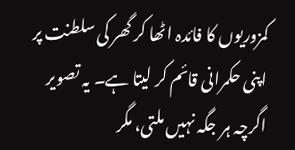کمزوریوں کا فائدہ اٹھا کر گھر کی سلطنت پر اپنی حکمرانی قائم کر لیتا ہے۔ یہ تصویر اگرچہ ہر جگہ نہیں ملتی، مگر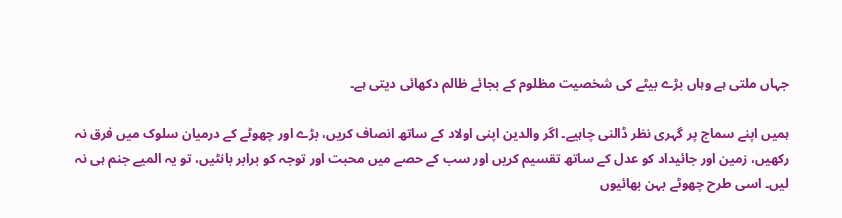جہاں ملتی ہے وہاں بڑے بیٹے کی شخصیت مظلوم کے بجائے ظالم دکھائی دیتی ہے۔

ہمیں اپنے سماج پر گہری نظر ڈالنی چاہیے۔ اگر والدین اپنی اولاد کے ساتھ انصاف کریں، بڑے اور چھوٹے کے درمیان سلوک میں فرق نہ رکھیں، زمین اور جائیداد کو عدل کے ساتھ تقسیم کریں اور سب کے حصے میں محبت اور توجہ کو برابر بانٹیں، تو یہ المیے جنم ہی نہ لیں۔ اسی طرح چھوٹے بہن بھائیوں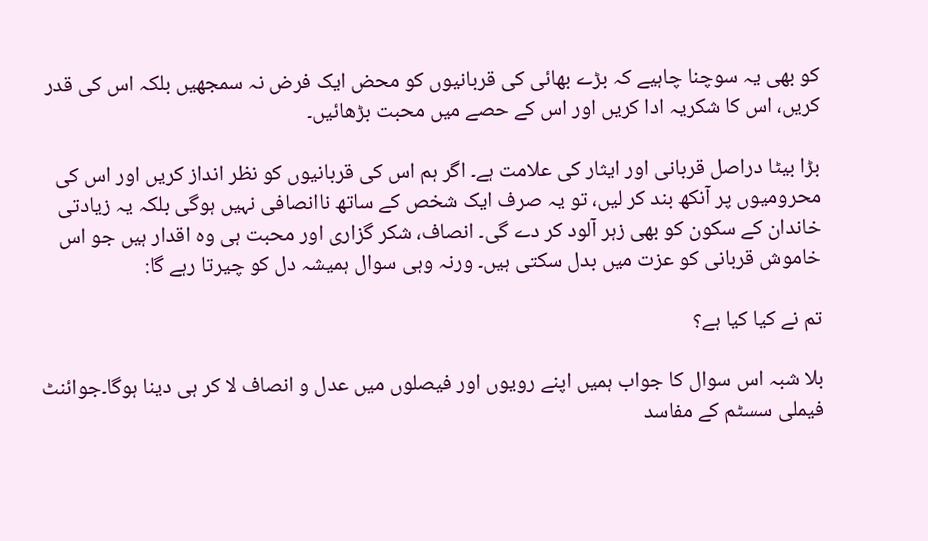کو بھی یہ سوچنا چاہیے کہ بڑے بھائی کی قربانیوں کو محض ایک فرض نہ سمجھیں بلکہ اس کی قدر کریں، اس کا شکریہ ادا کریں اور اس کے حصے میں محبت بڑھائیں۔

بڑا بیٹا دراصل قربانی اور ایثار کی علامت ہے۔ اگر ہم اس کی قربانیوں کو نظر انداز کریں اور اس کی محرومیوں پر آنکھ بند کر لیں، تو یہ صرف ایک شخص کے ساتھ ناانصافی نہیں ہوگی بلکہ یہ زیادتی خاندان کے سکون کو بھی زہر آلود کر دے گی۔ انصاف، شکر گزاری اور محبت ہی وہ اقدار ہیں جو اس خاموش قربانی کو عزت میں بدل سکتی ہیں۔ ورنہ وہی سوال ہمیشہ دل کو چیرتا رہے گا:

تم نے کیا کیا ہے؟

بلا شبہ اس سوال کا جواب ہمیں اپنے رویوں اور فیصلوں میں عدل و انصاف لا کر ہی دینا ہوگا۔جوائنٹ فیملی سسٹم کے مفاسد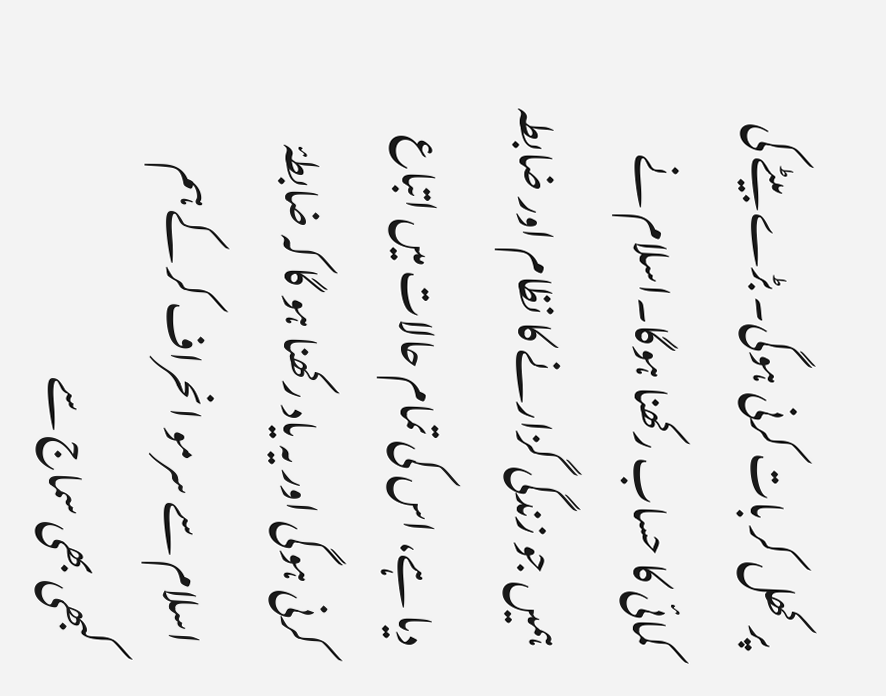پر کھل کر بات کرنی ہوگی۔ بڑے بیٹے کی کمائی کا حساب رکھنا ہوگا۔اسلام نے ہمیں جو زندگی گزارنے کا نظام اور ضابطہ دیا ہے، اس کی تمام حالات میں اتباع کرنی ہوگی اور یہ یاد رکھنا ہو گا کہ ضابطۂ اسلام سے سرمو انحراف کر کے ہم کبھی بھی سماج سے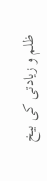ظلم و زیادتی کی بیخ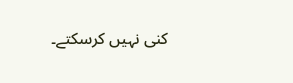کنی نہیں کرسکتے۔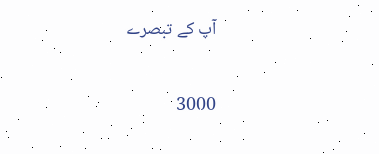آپ کے تبصرے

3000